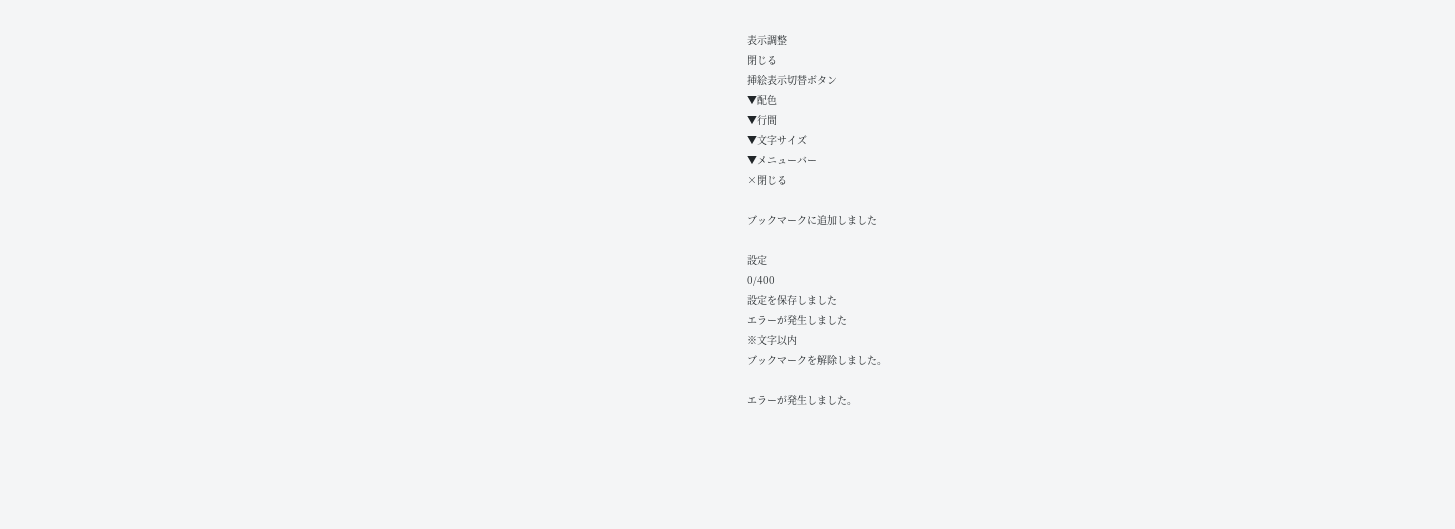表示調整
閉じる
挿絵表示切替ボタン
▼配色
▼行間
▼文字サイズ
▼メニューバー
×閉じる

ブックマークに追加しました

設定
0/400
設定を保存しました
エラーが発生しました
※文字以内
ブックマークを解除しました。

エラーが発生しました。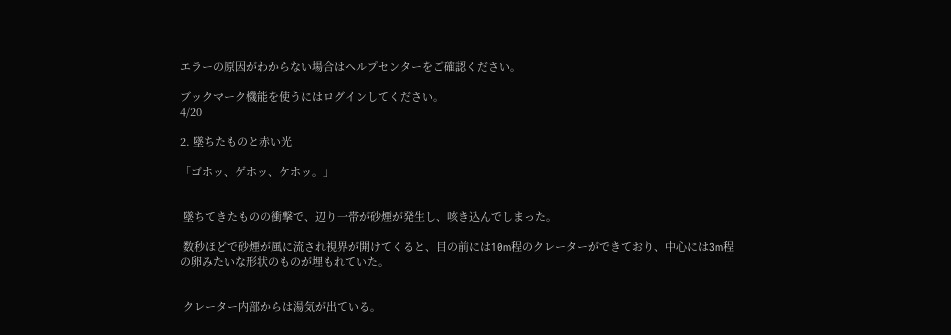エラーの原因がわからない場合はヘルプセンターをご確認ください。

ブックマーク機能を使うにはログインしてください。
4/20

2. 墜ちたものと赤い光

「ゴホッ、ゲホッ、ケホッ。」


 墜ちてきたものの衝撃で、辺り一帯が砂煙が発生し、咳き込んでしまった。

 数秒ほどで砂煙が風に流され視界が開けてくると、目の前には10m程のクレーターができており、中心には3m程の卵みたいな形状のものが埋もれていた。


 クレーター内部からは湯気が出ている。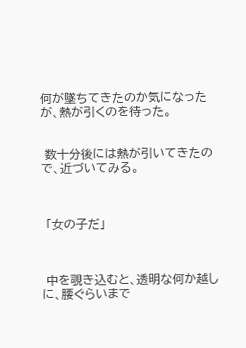何が墜ちてきたのか気になったが、熱が引くのを待った。


 数十分後には熱が引いてきたので、近づいてみる。



 「女の子だ」



 中を覗き込むと、透明な何か越しに、腰ぐらいまで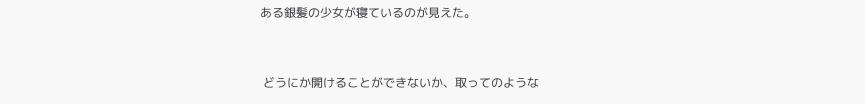ある銀髪の少女が寝ているのが見えた。


 どうにか開けることができないか、取ってのような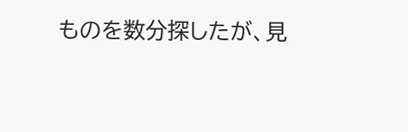ものを数分探したが、見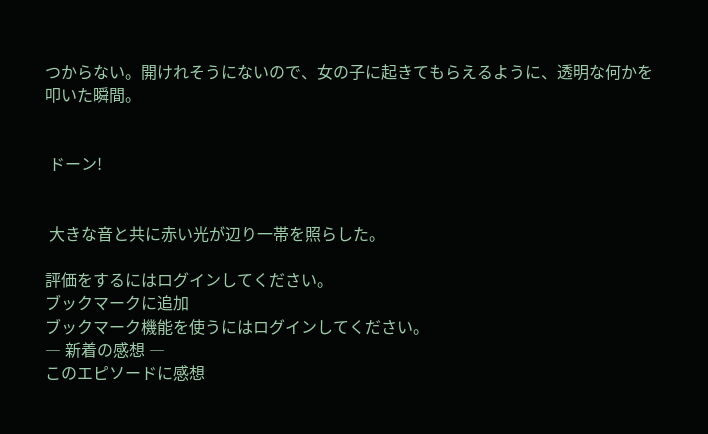つからない。開けれそうにないので、女の子に起きてもらえるように、透明な何かを叩いた瞬間。


 ドーン!


 大きな音と共に赤い光が辺り一帯を照らした。

評価をするにはログインしてください。
ブックマークに追加
ブックマーク機能を使うにはログインしてください。
― 新着の感想 ―
このエピソードに感想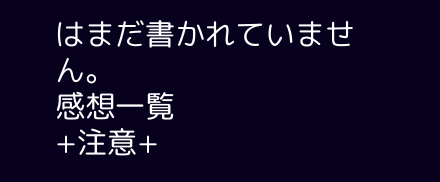はまだ書かれていません。
感想一覧
+注意+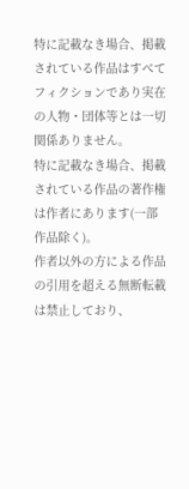特に記載なき場合、掲載されている作品はすべてフィクションであり実在の人物・団体等とは一切関係ありません。
特に記載なき場合、掲載されている作品の著作権は作者にあります(一部作品除く)。
作者以外の方による作品の引用を超える無断転載は禁止しており、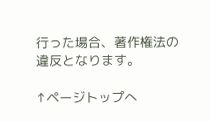行った場合、著作権法の違反となります。

↑ページトップへ